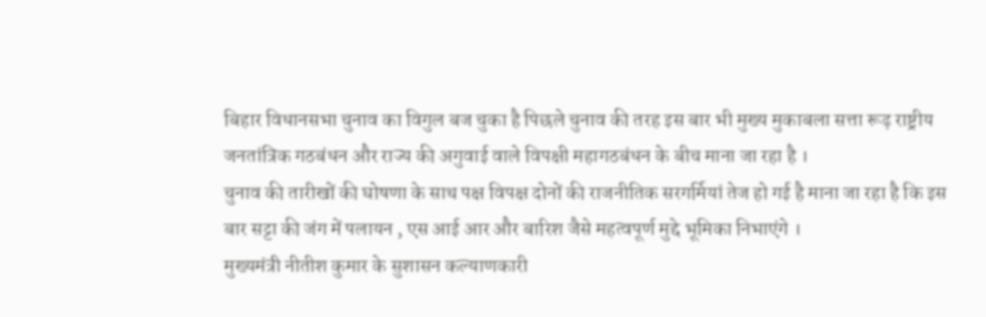बिहार विधानसभा चुनाव का विगुल बज चुका है पिछले चुनाव की तरह इस बार भी मुख्य मुकाबला सत्ता रूढ़ राष्ट्रीय जनतांत्रिक गठबंधन और राज्य की अगुवाई वाले विपक्षी महागठबंधन के बीच माना जा रहा है ।
चुनाव की तारीखों की घोषणा के साथ पक्ष विपक्ष दोनों की राजनीतिक सरगर्मियां तेज हो गई है माना जा रहा है कि इस बार सट्टा की जंग में पलायन , एस आई आर और बारिश जैसे महत्वपूर्ण मुद्दे भूमिका निभाएंगे ।
मुख्यमंत्री नीतीश कुमार के सुशासन कल्याणकारी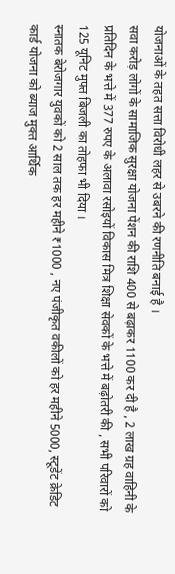योजनाओं के तहत सत्ता विरोधी लहर से उबरने की रणनीति बनाई है ।
सवा करोड़ लोगों के सामाजिक सुरक्षा योजना पेंशन की राशि 400 से बढ़ाकर 1100 कर दी है , 2 लाख ग्रह वाहिनी के प्रतिदिन के भत्ते में 377 रुपए के अलावा रसोइयों विकास मित्र शिक्षा सेवकों के भत्ते में बढ़ोतरी की , सभी परिवारों को 125 यूनिट मुफ्त बिजली का तोहफा भी दिया ।
स्नातक बेरोजगार युवकों को 2 साल तक हर महीने ₹1000 , नए पंजीकृत वकीलों को हर महीने 5000, स्टूडेंट क्रेडिट कार्ड योजना को ब्याज मुक्त आर्थिक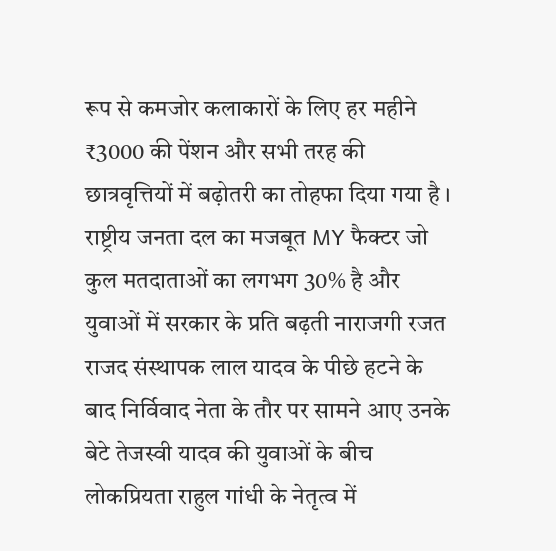रूप से कमजोर कलाकारों के लिए हर महीने ₹3000 की पेंशन और सभी तरह की छात्रवृत्तियों में बढ़ोतरी का तोहफा दिया गया है ।
राष्ट्रीय जनता दल का मजबूत MY फैक्टर जो कुल मतदाताओं का लगभग 30% है और युवाओं में सरकार के प्रति बढ़ती नाराजगी रजत राजद संस्थापक लाल यादव के पीछे हटने के बाद निर्विवाद नेता के तौर पर सामने आए उनके बेटे तेजस्वी यादव की युवाओं के बीच लोकप्रियता राहुल गांधी के नेतृत्व में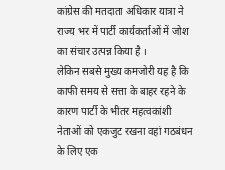कांग्रेस की मतदाता अधिकार यात्रा ने राज्य भर में पार्टी कार्यकर्ताओं में जोश का संचार उत्पन्न किया है ।
लेकिन सबसे मुख्य कमजोरी यह है कि काफी समय से सत्ता के बाहर रहने के कारण पार्टी के भीतर महत्वकांशी नेताओं को एकजुट रखना वहां गठबंधन के लिए एक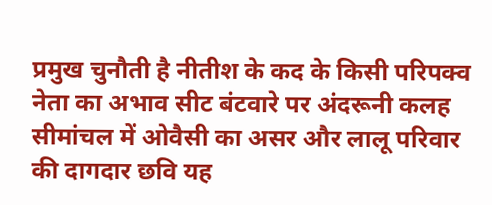प्रमुख चुनौती है नीतीश के कद के किसी परिपक्व नेता का अभाव सीट बंटवारे पर अंदरूनी कलह सीमांचल में ओवैसी का असर और लालू परिवार की दागदार छवि यह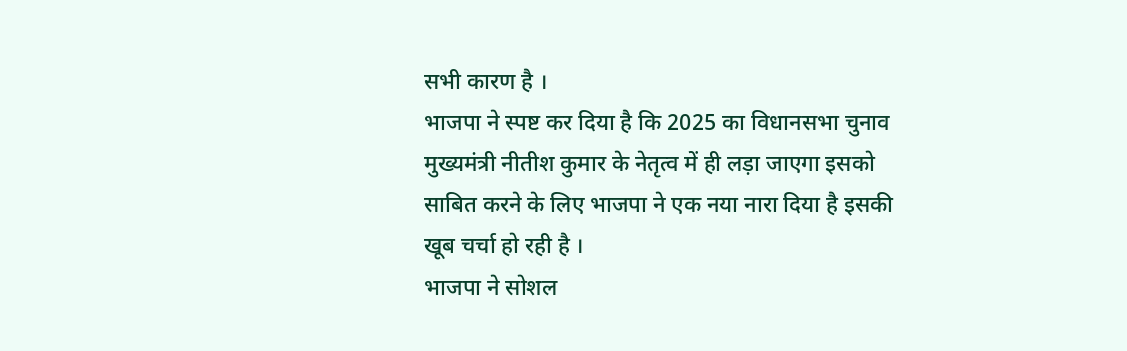सभी कारण है ।
भाजपा ने स्पष्ट कर दिया है कि 2025 का विधानसभा चुनाव मुख्यमंत्री नीतीश कुमार के नेतृत्व में ही लड़ा जाएगा इसको साबित करने के लिए भाजपा ने एक नया नारा दिया है इसकी खूब चर्चा हो रही है ।
भाजपा ने सोशल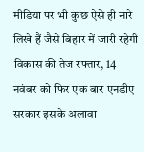मीडिया पर भी कुछ ऐसे ही नारे लिखे हैं जैसे बिहार में जारी रहेगी विकास की तेज रफ्तार, 14 नवंबर को फिर एक बार एनडीए सरकार इसके अलावा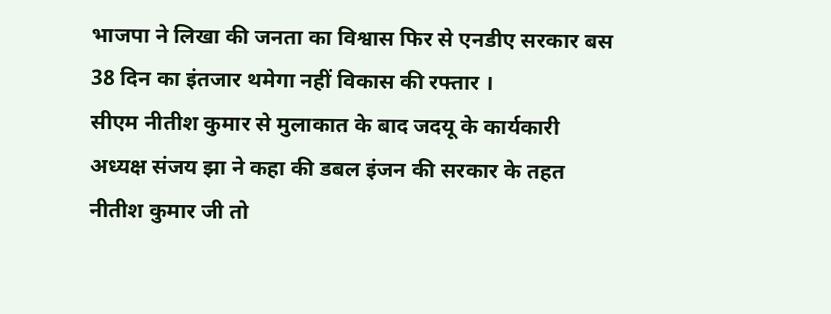भाजपा ने लिखा की जनता का विश्वास फिर से एनडीए सरकार बस 38 दिन का इंतजार थमेगा नहीं विकास की रफ्तार ।
सीएम नीतीश कुमार से मुलाकात के बाद जदयू के कार्यकारी अध्यक्ष संजय झा ने कहा की डबल इंजन की सरकार के तहत नीतीश कुमार जी तो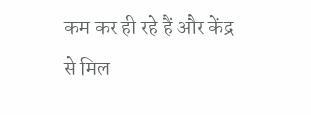कम कर ही रहे हैं और केंद्र से मिल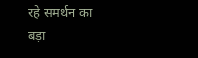रहे समर्थन का बड़ा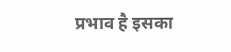प्रभाव है इसका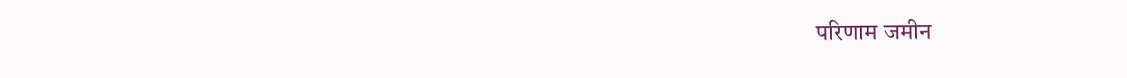परिणाम जमीन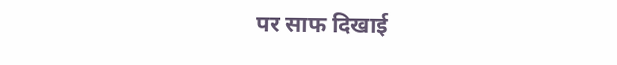पर साफ दिखाई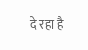दे रहा है